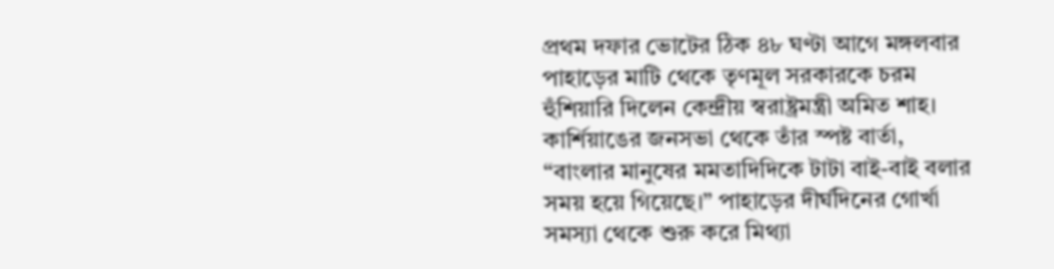প্রথম দফার ভোটের ঠিক ৪৮ ঘণ্টা আগে মঙ্গলবার পাহাড়ের মাটি থেকে তৃণমূল সরকারকে চরম হুঁশিয়ারি দিলেন কেন্দ্রীয় স্বরাষ্ট্রমন্ত্রী অমিত শাহ। কার্শিয়াঙের জনসভা থেকে তাঁর স্পষ্ট বার্তা, “বাংলার মানুষের মমতাদিদিকে টাটা বাই-বাই বলার সময় হয়ে গিয়েছে।” পাহাড়ের দীর্ঘদিনের গোর্খা সমস্যা থেকে শুরু করে মিথ্যা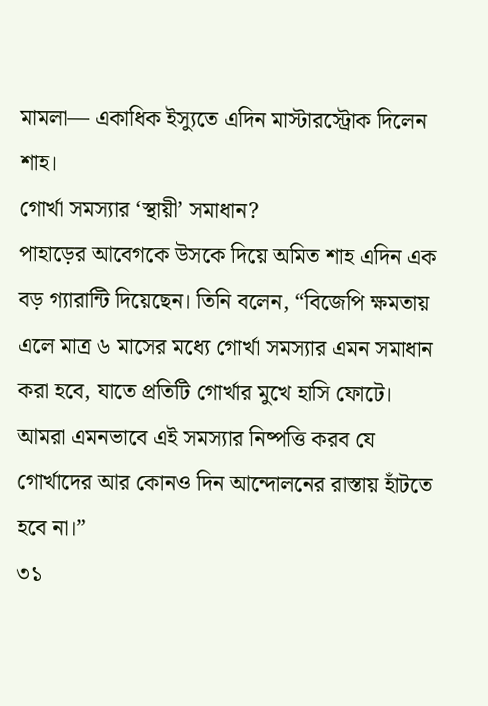মামলা— একাধিক ইস্যুতে এদিন মাস্টারস্ট্রোক দিলেন শাহ।
গোর্খা সমস্যার ‘স্থায়ী’ সমাধান?
পাহাড়ের আবেগকে উসকে দিয়ে অমিত শাহ এদিন এক বড় গ্যারান্টি দিয়েছেন। তিনি বলেন, “বিজেপি ক্ষমতায় এলে মাত্র ৬ মাসের মধ্যে গোর্খা সমস্যার এমন সমাধান করা হবে, যাতে প্রতিটি গোর্খার মুখে হাসি ফোটে। আমরা এমনভাবে এই সমস্যার নিষ্পত্তি করব যে গোর্খাদের আর কোনও দিন আন্দোলনের রাস্তায় হাঁটতে হবে না।”
৩১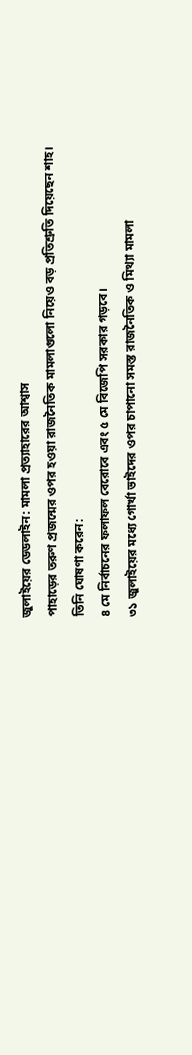জুলাইয়ের ডেডলাইন: মামলা প্রত্যাহারের আশ্বাস
পাহাড়ের তরুণ প্রজন্মের ওপর হওয়া রাজনৈতিক মামলাগুলো নিয়েও বড় প্রতিশ্রুতি দিয়েছেন শাহ। তিনি ঘোষণা করেন:
৪ মে নির্বাচনের ফলাফল বেরোবে এবং ৫ মে বিজেপি সরকার গড়বে।
৩১ জুলাইয়ের মধ্যে গোর্খা ভাইদের ওপর চাপানো সমস্ত রাজনৈতিক ও মিথ্যা মামলা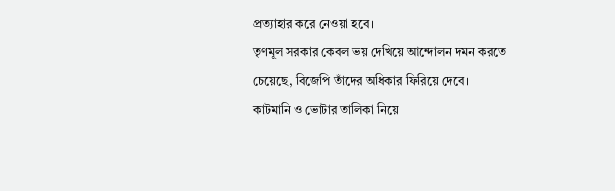প্রত্যাহার করে নেওয়া হবে।
তৃণমূল সরকার কেবল ভয় দেখিয়ে আন্দোলন দমন করতে চেয়েছে, বিজেপি তাঁদের অধিকার ফিরিয়ে দেবে।
কাটমানি ও ভোটার তালিকা নিয়ে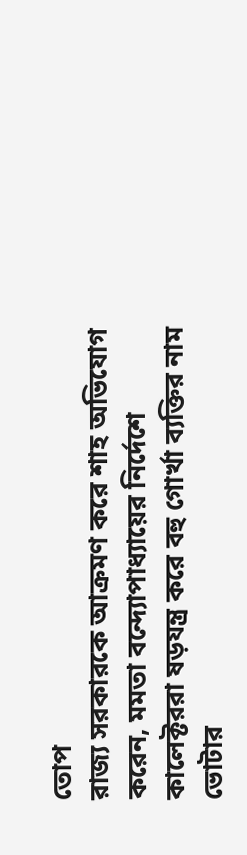তোপ
রাজ্য সরকারকে আক্রমণ করে শাহ অভিযোগ করেন, মমতা বন্দ্যোপাধ্যায়ের নির্দেশে কালেক্টররা ষড়যন্ত্র করে বহু গোর্খা ব্যক্তির নাম ভোটার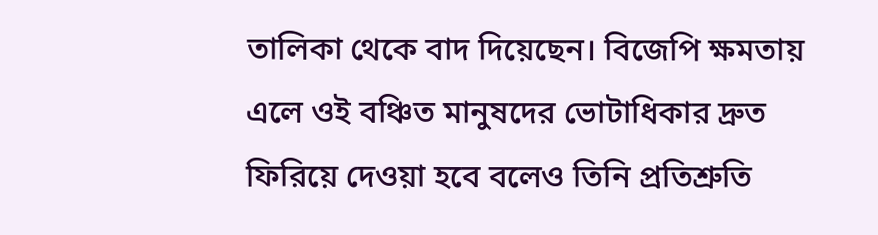তালিকা থেকে বাদ দিয়েছেন। বিজেপি ক্ষমতায় এলে ওই বঞ্চিত মানুষদের ভোটাধিকার দ্রুত ফিরিয়ে দেওয়া হবে বলেও তিনি প্রতিশ্রুতি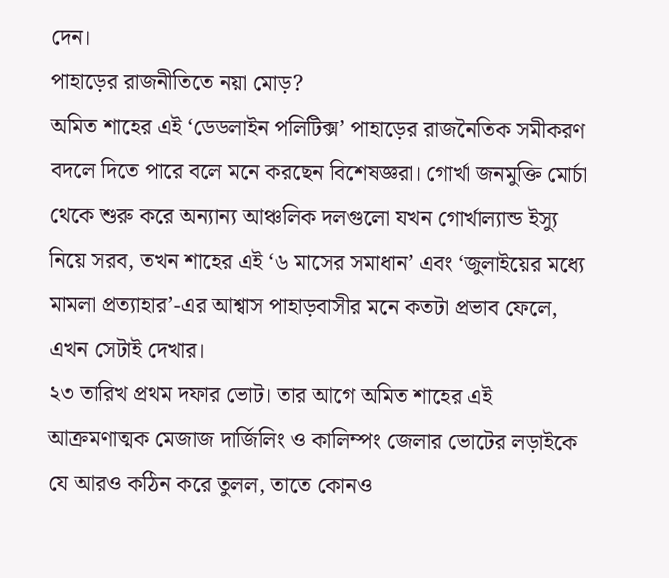দেন।
পাহাড়ের রাজনীতিতে নয়া মোড়?
অমিত শাহের এই ‘ডেডলাইন পলিটিক্স’ পাহাড়ের রাজনৈতিক সমীকরণ বদলে দিতে পারে বলে মনে করছেন বিশেষজ্ঞরা। গোর্খা জনমুক্তি মোর্চা থেকে শুরু করে অন্যান্য আঞ্চলিক দলগুলো যখন গোর্খাল্যান্ড ইস্যু নিয়ে সরব, তখন শাহের এই ‘৬ মাসের সমাধান’ এবং ‘জুলাইয়ের মধ্যে মামলা প্রত্যাহার’-এর আশ্বাস পাহাড়বাসীর মনে কতটা প্রভাব ফেলে, এখন সেটাই দেখার।
২৩ তারিখ প্রথম দফার ভোট। তার আগে অমিত শাহের এই আক্রমণাত্মক মেজাজ দার্জিলিং ও কালিম্পং জেলার ভোটের লড়াইকে যে আরও কঠিন করে তুলল, তাতে কোনও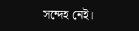সন্দেহ নেই।